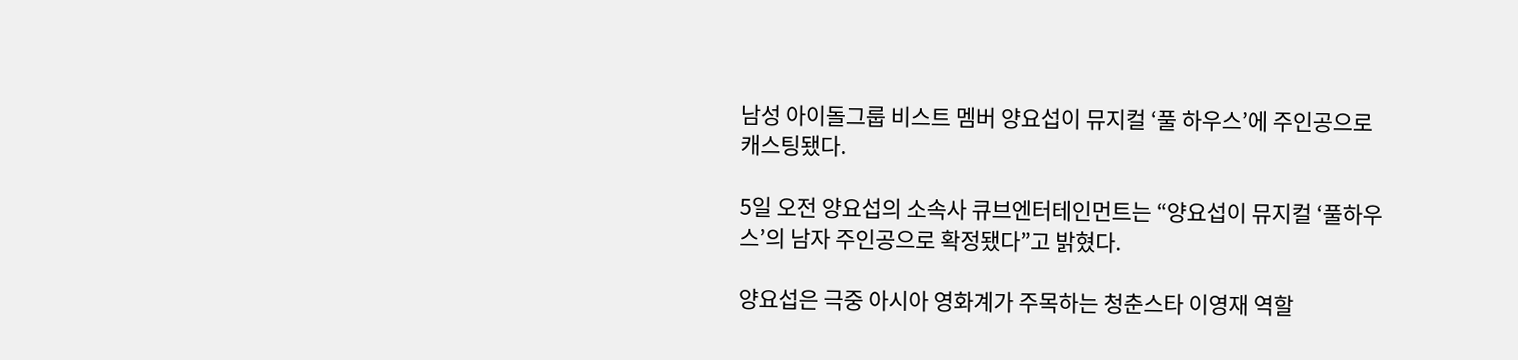남성 아이돌그룹 비스트 멤버 양요섭이 뮤지컬 ‘풀 하우스’에 주인공으로 캐스팅됐다.

5일 오전 양요섭의 소속사 큐브엔터테인먼트는 “양요섭이 뮤지컬 ‘풀하우스’의 남자 주인공으로 확정됐다”고 밝혔다.

양요섭은 극중 아시아 영화계가 주목하는 청춘스타 이영재 역할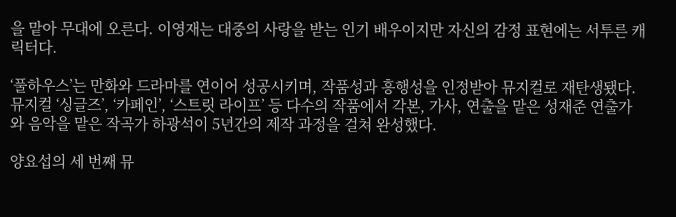을 맡아 무대에 오른다. 이영재는 대중의 사랑을 받는 인기 배우이지만 자신의 감정 표현에는 서투른 캐릭터다.

‘풀하우스’는 만화와 드라마를 연이어 성공시키며, 작품성과 흥행성을 인정받아 뮤지컬로 재탄생됐다. 뮤지컬 ‘싱글즈’, ‘카페인’, ‘스트릿 라이프’ 등 다수의 작품에서 각본, 가사, 연출을 맡은 성재준 연출가와 음악을 맡은 작곡가 하광석이 5년간의 제작 과정을 걸쳐 완성했다.

양요섭의 세 번째 뮤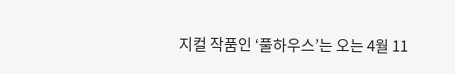지컬 작품인 ‘풀하우스’는 오는 4월 11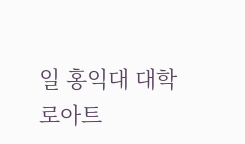일 홍익대 대학로아트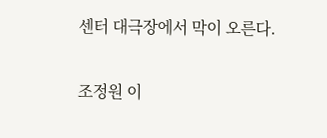센터 대극장에서 막이 오른다.

조정원 이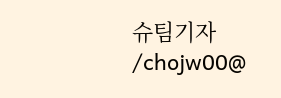슈팀기자 /chojw00@